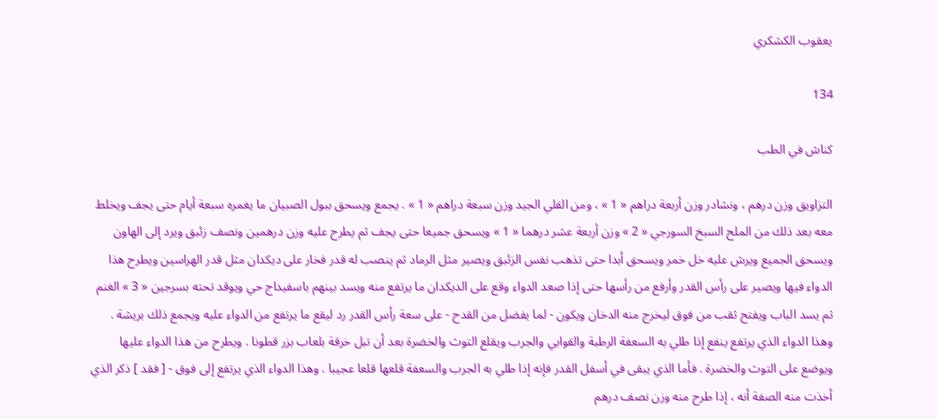يعقوب الكشكري

134

كناش في الطب

التزاويق وزن درهم ، ونشادر وزن أربعة دراهم « 1 » ، ومن القلي الجيد وزن سبعة دراهم « 1 » . يجمع ويسحق ببول الصبيان ما يغمره سبعة أيام حتى يجف ويخلط معه بعد ذلك من الملح السبخ السورجي « 2 » وزن أربعة عشر درهما « 1 » ويسحق جميعا حتى يجف ثم يطرح عليه وزن درهمين ونصف زئبق ويرد إلى الهاون ويسحق الجميع ويرش عليه خل خمر ويسحق أبدا حتى تذهب نفس الزئبق ويصير مثل الرماد ثم ينصب له قدر فخار على ديكدان مثل قدر الهراسين ويطرح هذا الدواء فيها ويصير على رأس القدر وأرفع من رأسها حتى إذا صعد الدواء وقع على الديكدان ما يرتفع منه ويسد بينهم باسفيداج حي ويوقد تحته بسرجين « 3 » الغنم ثم يسد الباب ويفتح ثقب من فوق ليخرج منه الدخان ويكون - لما يفضل من القدح - على سعة رأس القدر رد ليقع ما يرتفع من الدواء عليه ويجمع ذلك بريشة . وهذا الدواء الذي يرتفع ينفع إذا طلي به السعفة الرطبة والقوابي والجرب ويقلع التوث والخضرة بعد أن تبل خرقة بلعاب بزر قطونا . ويطرح من هذا الدواء عليها ويوضع على التوث والخضرة . فأما الذي يبقى في أسفل القدر فإنه إذا طلي به الجرب والسعفة قلعها قلعا عجيبا . وهذا الدواء الذي يرتفع إلى فوق - [ فقد ] ذكر الذي أخذت منه الصفة أنه ، إذا طرح منه وزن نصف درهم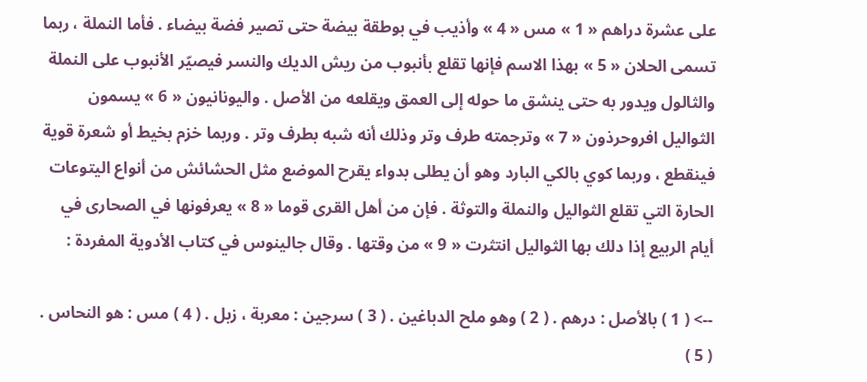على عشرة دراهم « 1 » مس « 4 » وأذيب في بوطقة بيضة حتى تصير فضة بيضاء . فأما النملة ، ربما تسمى الحلان « 5 » بهذا الاسم فإنها تقلع بأنبوب من ريش الديك والنسر فيصيّر الأنبوب على النملة والثالول ويدور به حتى ينشق ما حوله إلى العمق ويقلعه من الأصل . واليونانيون « 6 » يسمون الثواليل افروحرذون « 7 » وترجمته طرف وتر وذلك أنه شبه بطرف وتر . وربما خزم بخيط أو شعرة قوية فينقطع ، وربما كوي بالكي البارد وهو أن يطلى بدواء يقرح الموضع مثل الحشائش من أنواع اليتوعات الحارة التي تقلع الثواليل والنملة والتوثة . فإن من أهل القرى قوما « 8 » يعرفونها في الصحارى في أيام الربيع إذا دلك بها الثواليل انتثرت « 9 » من وقتها . وقال جالينوس في كتاب الأدوية المفردة :

--> ( 1 ) بالأصل : درهم . ( 2 ) وهو ملح الدباغين . ( 3 ) سرجين : معربة ، زبل . ( 4 ) مس : هو النحاس . ( 5 )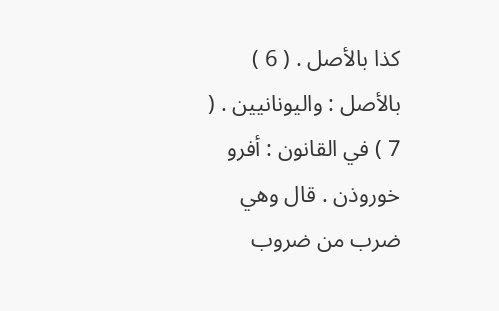كذا بالأصل . ( 6 ) بالأصل : واليونانيين . ( 7 ) في القانون : أفرو خوروذن . قال وهي ضرب من ضروب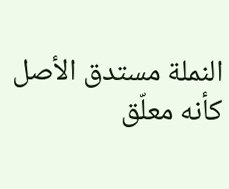النملة مستدق الأصل كأنه معلّق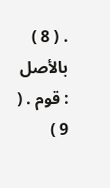. ( 8 ) بالأصل : قوم . ( 9 )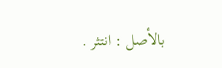بالأصل : انتثر .